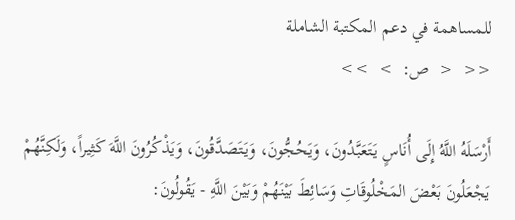للمساهمة في دعم المكتبة الشاملة
<<  <  ص:  >  >>

أَرْسَلَهُ اللَّهُ إِلَى أُنَاسٍ يَتَعَبَّدُونَ، وَيَحُجُّونَ، وَيَتَصَدَّقُونَ، وَيَذْكُرُونَ اللَّهَ كَثِيراً، وَلَكِنَّهُمْ يَجْعَلُونَ بَعْضَ المَخْلُوقَاتِ وَسَائِطَ بَيْنَهُمْ وَبَيْنَ اللَّهِ - يَقُولُونَ: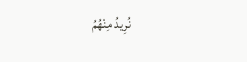نُرِيدُ مِنْهُمُ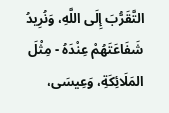التَّقَرُّبَ إِلَى اللَّهِ، وَنُرِيدُ شَفَاعَتَهُمْ عِنْدَهُ - مِثْلَ المَلَائِكَةِ، وَعِيسَى،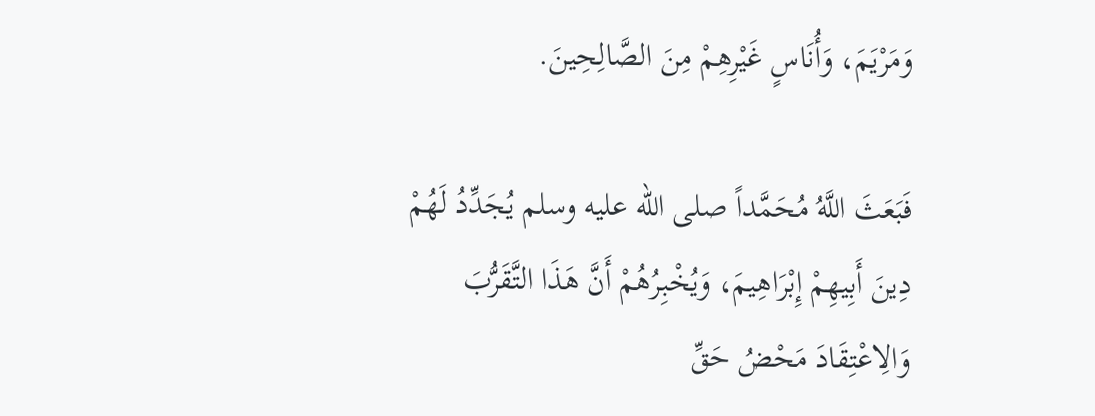وَمَرْيَمَ، وَأُنَاسٍ غَيْرِهِمْ مِنَ الصَّالِحِينَ.

فَبَعَثَ اللَّهُ مُحَمَّداً صلى الله عليه وسلم يُجَدِّدُ لَهُمْ دِينَ أَبِيهِمْ إِبْرَاهِيمَ، وَيُخْبِرُهُمْ أَنَّ هَذَا التَّقَرُّبَ وَالِاعْتِقَادَ مَحْضُ حَقِّ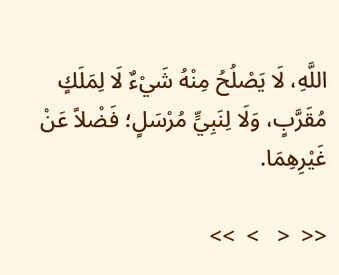اللَّهِ، لَا يَصْلُحُ مِنْهُ شَيْءٌ لَا لِمَلَكٍ مُقَرَّبٍ، وَلَا لِنَبِيٍّ مُرْسَلٍ؛ فَضْلاً عَنْ غَيْرِهِمَا.

<<  <   >  >>